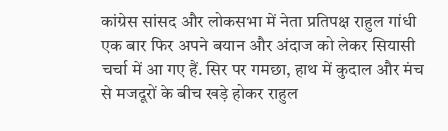कांग्रेस सांसद और लोकसभा में नेता प्रतिपक्ष राहुल गांधी एक बार फिर अपने बयान और अंदाज को लेकर सियासी चर्चा में आ गए हैं. सिर पर गमछा, हाथ में कुदाल और मंच से मजदूरों के बीच खड़े होकर राहुल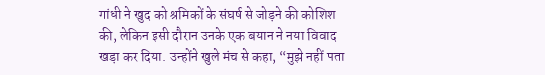गांधी ने खुद को श्रमिकों के संघर्ष से जोड़ने की कोशिश की, लेकिन इसी दौरान उनके एक बयान ने नया विवाद खड़ा कर दिया. उन्होंने खुले मंच से कहा, “मुझे नहीं पता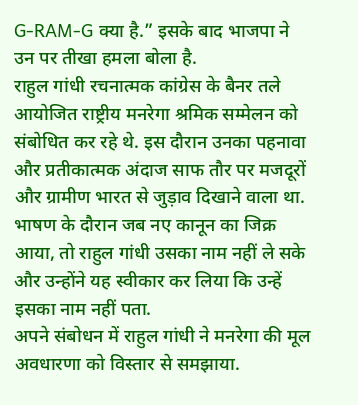G-RAM-G क्या है.” इसके बाद भाजपा ने उन पर तीखा हमला बोला है.
राहुल गांधी रचनात्मक कांग्रेस के बैनर तले आयोजित राष्ट्रीय मनरेगा श्रमिक सम्मेलन को संबोधित कर रहे थे. इस दौरान उनका पहनावा और प्रतीकात्मक अंदाज साफ तौर पर मजदूरों और ग्रामीण भारत से जुड़ाव दिखाने वाला था. भाषण के दौरान जब नए कानून का जिक्र आया, तो राहुल गांधी उसका नाम नहीं ले सके और उन्होंने यह स्वीकार कर लिया कि उन्हें इसका नाम नहीं पता.
अपने संबोधन में राहुल गांधी ने मनरेगा की मूल अवधारणा को विस्तार से समझाया.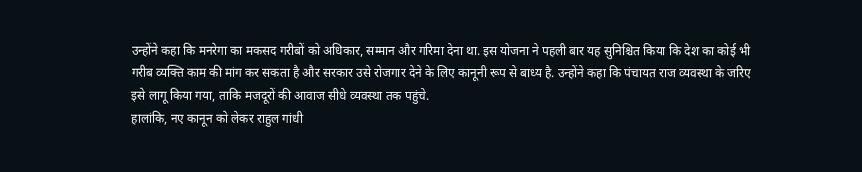उन्होंने कहा कि मनरेगा का मकसद गरीबों को अधिकार, सम्मान और गरिमा देना था. इस योजना ने पहली बार यह सुनिश्चित किया कि देश का कोई भी गरीब व्यक्ति काम की मांग कर सकता है और सरकार उसे रोजगार देने के लिए कानूनी रूप से बाध्य है. उन्होंने कहा कि पंचायत राज व्यवस्था के जरिए इसे लागू किया गया, ताकि मजदूरों की आवाज सीधे व्यवस्था तक पहुंचे.
हालांकि, नए कानून को लेकर राहुल गांधी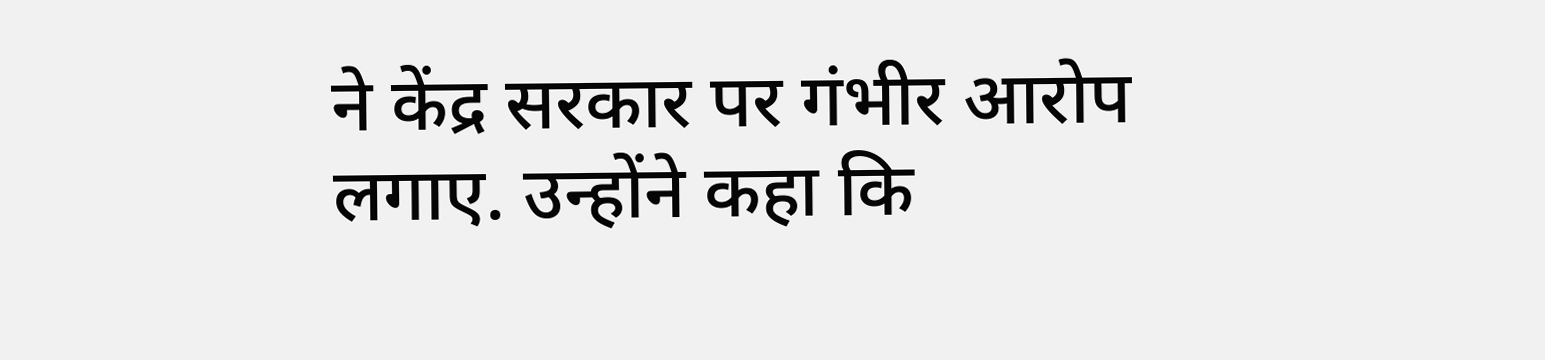ने केंद्र सरकार पर गंभीर आरोप लगाए. उन्होंने कहा कि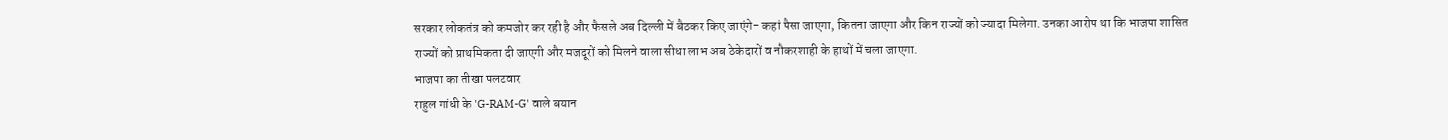सरकार लोकतंत्र को कमजोर कर रही है और फैसले अब दिल्ली में बैठकर किए जाएंगे- कहां पैसा जाएगा, कितना जाएगा और किन राज्यों को ज्यादा मिलेगा. उनका आरोप था कि भाजपा शासित राज्यों को प्राथमिकता दी जाएगी और मजदूरों को मिलने वाला सीधा लाभ अब ठेकेदारों व नौकरशाही के हाथों में चला जाएगा.
भाजपा का तीखा पलटवार
राहुल गांधी के 'G-RAM-G' वाले बयान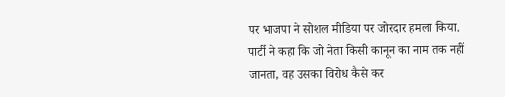पर भाजपा ने सोशल मीडिया पर जोरदार हमला किया. पार्टी ने कहा कि जो नेता किसी कानून का नाम तक नहीं जानता, वह उसका विरोध कैसे कर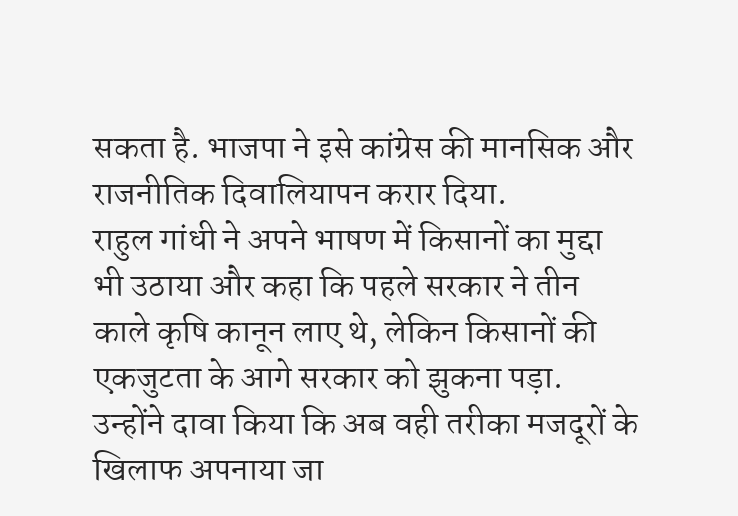सकता है. भाजपा ने इसे कांग्रेस की मानसिक और राजनीतिक दिवालियापन करार दिया.
राहुल गांधी ने अपने भाषण में किसानों का मुद्दा भी उठाया और कहा कि पहले सरकार ने तीन काले कृषि कानून लाए थे, लेकिन किसानों की एकजुटता के आगे सरकार को झुकना पड़ा. उन्होंने दावा किया कि अब वही तरीका मजदूरों के खिलाफ अपनाया जा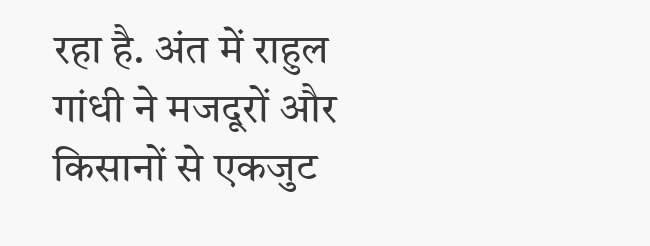रहा है. अंत में राहुल गांधी ने मजदूरों और किसानों से एकजुट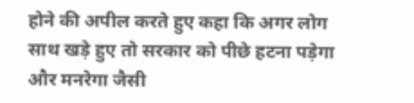होने की अपील करते हुए कहा कि अगर लोग साथ खड़े हुए तो सरकार को पीछे हटना पड़ेगा और मनरेगा जैसी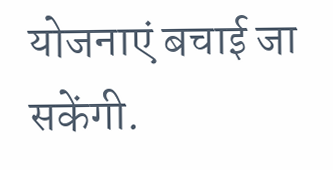योजनाएं बचाई जा सकेंगी.